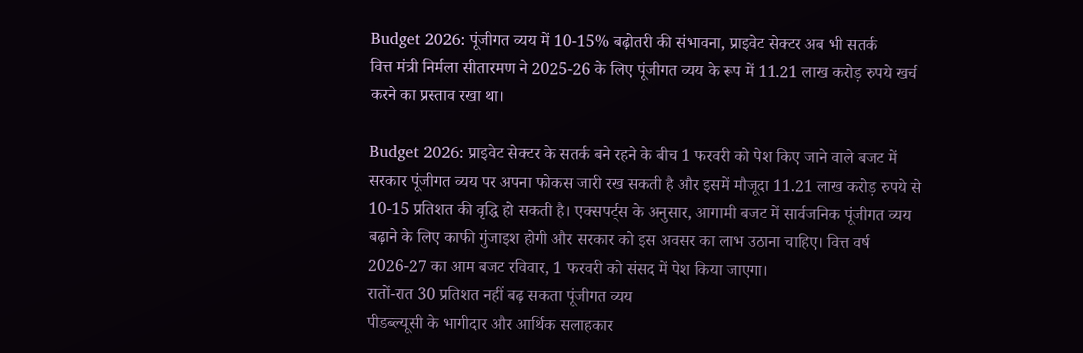Budget 2026: पूंजीगत व्यय में 10-15% बढ़ोतरी की संभावना, प्राइवेट सेक्टर अब भी सतर्क
वित्त मंत्री निर्मला सीतारमण ने 2025-26 के लिए पूंजीगत व्यय के रूप में 11.21 लाख करोड़ रुपये खर्च करने का प्रस्ताव रखा था।

Budget 2026: प्राइवेट सेक्टर के सतर्क बने रहने के बीच 1 फरवरी को पेश किए जाने वाले बजट में सरकार पूंजीगत व्यय पर अपना फोकस जारी रख सकती है और इसमें मौजूदा 11.21 लाख करोड़ रुपये से 10-15 प्रतिशत की वृद्धि हो सकती है। एक्सपर्ट्स के अनुसार, आगामी बजट में सार्वजनिक पूंजीगत व्यय बढ़ाने के लिए काफी गुंजाइश होगी और सरकार को इस अवसर का लाभ उठाना चाहिए। वित्त वर्ष 2026-27 का आम बजट रविवार, 1 फरवरी को संसद में पेश किया जाएगा।
रातों-रात 30 प्रतिशत नहीं बढ़ सकता पूंजीगत व्यय
पीडब्ल्यूसी के भागीदार और आर्थिक सलाहकार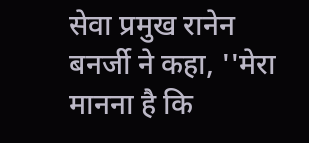सेवा प्रमुख रानेन बनर्जी ने कहा, ''मेरा मानना है कि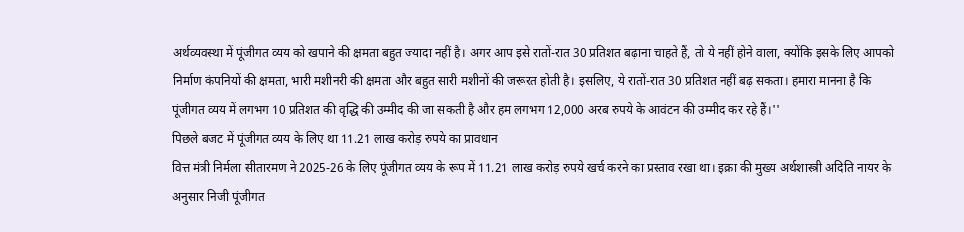अर्थव्यवस्था में पूंजीगत व्यय को खपाने की क्षमता बहुत ज्यादा नहीं है। अगर आप इसे रातों-रात 30 प्रतिशत बढ़ाना चाहते हैं, तो ये नहीं होने वाला, क्योंकि इसके लिए आपको निर्माण कंपनियों की क्षमता, भारी मशीनरी की क्षमता और बहुत सारी मशीनों की जरूरत होती है। इसलिए, ये रातों-रात 30 प्रतिशत नहीं बढ़ सकता। हमारा मानना है कि पूंजीगत व्यय में लगभग 10 प्रतिशत की वृद्धि की उम्मीद की जा सकती है और हम लगभग 12,000 अरब रुपये के आवंटन की उम्मीद कर रहे हैं।''
पिछले बजट में पूंजीगत व्यय के लिए था 11.21 लाख करोड़ रुपये का प्रावधान
वित्त मंत्री निर्मला सीतारमण ने 2025-26 के लिए पूंजीगत व्यय के रूप में 11.21 लाख करोड़ रुपये खर्च करने का प्रस्ताव रखा था। इक्रा की मुख्य अर्थशास्त्री अदिति नायर के अनुसार निजी पूंजीगत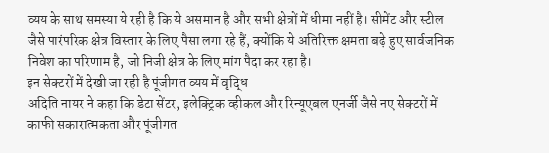व्यय के साथ समस्या ये रही है कि ये असमान है और सभी क्षेत्रों में धीमा नहीं है। सीमेंट और स्टील जैसे पारंपरिक क्षेत्र विस्तार के लिए पैसा लगा रहे हैं, क्योंकि ये अतिरिक्त क्षमता बढ़े हुए सार्वजनिक निवेश का परिणाम है, जो निजी क्षेत्र के लिए मांग पैदा कर रहा है।
इन सेक्टरों में देखी जा रही है पूंजीगत व्यय में वृद्धि
अदिति नायर ने कहा कि डेटा सेंटर, इलेक्ट्रिक व्हीकल और रिन्यूएबल एनर्जी जैसे नए सेक्टरों में काफी सकारात्मकता और पूंजीगत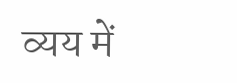व्यय में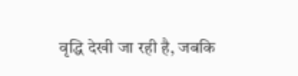वृद्धि देखी जा रही है, जबकि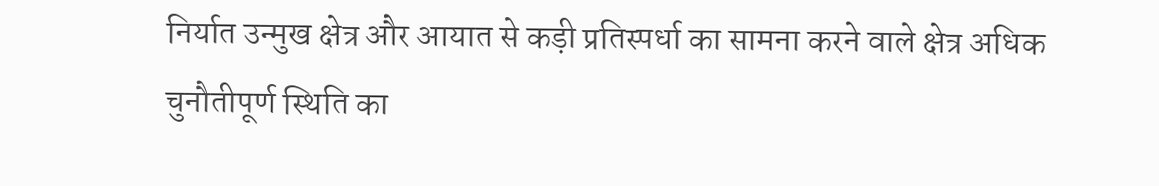निर्यात उन्मुख क्षेत्र और आयात से कड़ी प्रतिस्पर्धा का सामना करने वाले क्षेत्र अधिक चुनौतीपूर्ण स्थिति का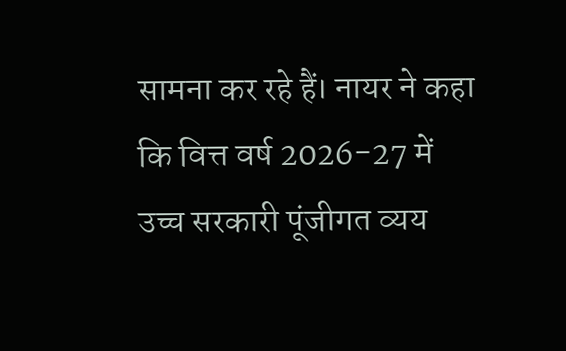सामना कर रहे हैं। नायर ने कहा कि वित्त वर्ष 2026-27 में उच्च सरकारी पूंजीगत व्यय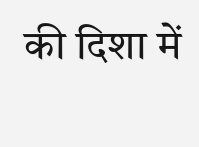की दिशा में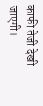काफी तेजी देखी जाएगी।